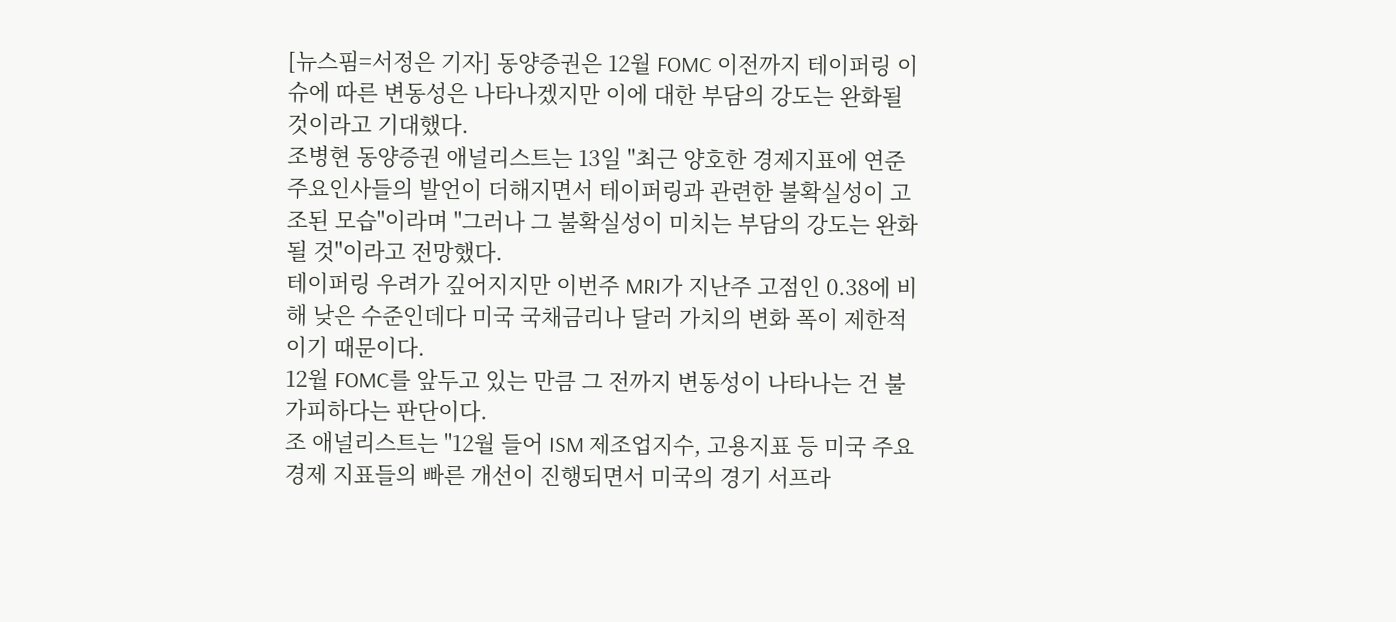[뉴스핌=서정은 기자] 동양증권은 12월 FOMC 이전까지 테이퍼링 이슈에 따른 변동성은 나타나겠지만 이에 대한 부담의 강도는 완화될 것이라고 기대했다.
조병현 동양증권 애널리스트는 13일 "최근 양호한 경제지표에 연준 주요인사들의 발언이 더해지면서 테이퍼링과 관련한 불확실성이 고조된 모습"이라며 "그러나 그 불확실성이 미치는 부담의 강도는 완화될 것"이라고 전망했다.
테이퍼링 우려가 깊어지지만 이번주 MRI가 지난주 고점인 0.38에 비해 낮은 수준인데다 미국 국채금리나 달러 가치의 변화 폭이 제한적이기 때문이다.
12월 FOMC를 앞두고 있는 만큼 그 전까지 변동성이 나타나는 건 불가피하다는 판단이다.
조 애널리스트는 "12월 들어 ISM 제조업지수, 고용지표 등 미국 주요경제 지표들의 빠른 개선이 진행되면서 미국의 경기 서프라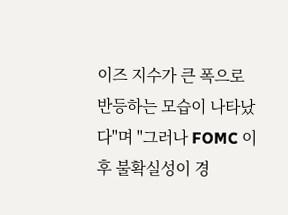이즈 지수가 큰 폭으로 반등하는 모습이 나타났다"며 "그러나 FOMC 이후 불확실성이 경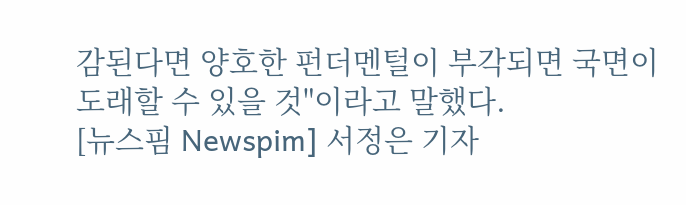감된다면 양호한 펀더멘털이 부각되면 국면이 도래할 수 있을 것"이라고 말했다.
[뉴스핌 Newspim] 서정은 기자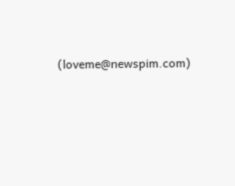(loveme@newspim.com)